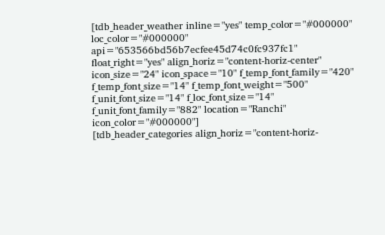[tdb_header_weather inline="yes" temp_color="#000000" loc_color="#000000" api="653566bd56b7ecfee45d74c0fc937fc1" float_right="yes" align_horiz="content-horiz-center" icon_size="24" icon_space="10" f_temp_font_family="420" f_temp_font_size="14" f_temp_font_weight="500" f_unit_font_size="14" f_loc_font_size="14" f_unit_font_family="882" location="Ranchi" icon_color="#000000"]
[tdb_header_categories align_horiz="content-horiz-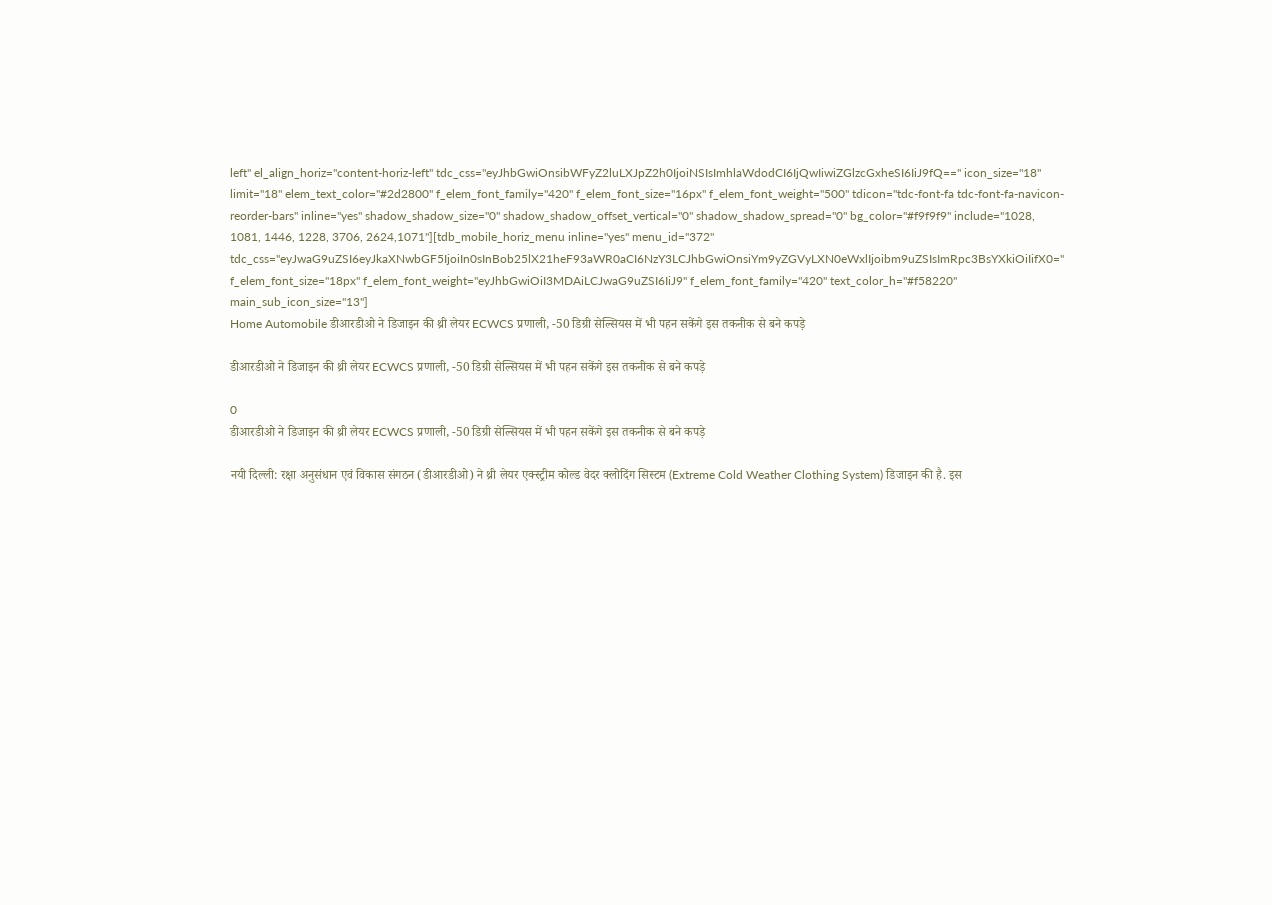left" el_align_horiz="content-horiz-left" tdc_css="eyJhbGwiOnsibWFyZ2luLXJpZ2h0IjoiNSIsImhlaWdodCI6IjQwIiwiZGlzcGxheSI6IiJ9fQ==" icon_size="18" limit="18" elem_text_color="#2d2800" f_elem_font_family="420" f_elem_font_size="16px" f_elem_font_weight="500" tdicon="tdc-font-fa tdc-font-fa-navicon-reorder-bars" inline="yes" shadow_shadow_size="0" shadow_shadow_offset_vertical="0" shadow_shadow_spread="0" bg_color="#f9f9f9" include="1028, 1081, 1446, 1228, 3706, 2624,1071"][tdb_mobile_horiz_menu inline="yes" menu_id="372" tdc_css="eyJwaG9uZSI6eyJkaXNwbGF5IjoiIn0sInBob25lX21heF93aWR0aCI6NzY3LCJhbGwiOnsiYm9yZGVyLXN0eWxlIjoibm9uZSIsImRpc3BsYXkiOiIifX0=" f_elem_font_size="18px" f_elem_font_weight="eyJhbGwiOiI3MDAiLCJwaG9uZSI6IiJ9" f_elem_font_family="420" text_color_h="#f58220" main_sub_icon_size="13"]
Home Automobile डीआरडीओ ने डिजाइन की थ्री लेयर ECWCS प्रणाली, -50 डिग्री सेल्सियस में भी पहन सकेंगे इस तकनीक से बने कपड़े

डीआरडीओ ने डिजाइन की थ्री लेयर ECWCS प्रणाली, -50 डिग्री सेल्सियस में भी पहन सकेंगे इस तकनीक से बने कपड़े

0
डीआरडीओ ने डिजाइन की थ्री लेयर ECWCS प्रणाली, -50 डिग्री सेल्सियस में भी पहन सकेंगे इस तकनीक से बने कपड़े

नयी दिल्ली: रक्षा अनुसंधान एवं विकास संगठन (डीआरडीओ) ने थ्री लेयर एक्स्ट्रीम कोल्ड वेदर क्लोदिंग सिस्टम (Extreme Cold Weather Clothing System) डिजाइन की है. इस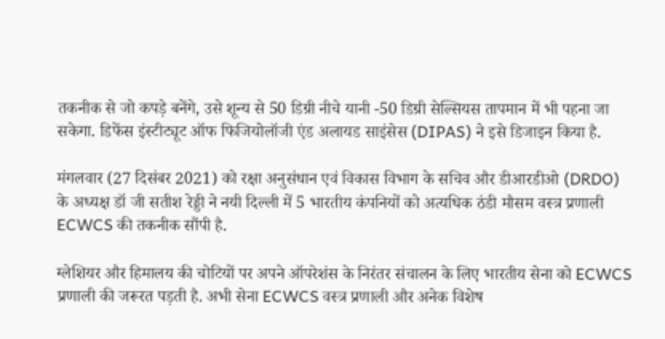तकनीक से जो कपड़े बनेंगे, उसे शून्य से 50 डिग्री नीचे यानी -50 डिग्री सेल्सियस तापमान में भी पहना जा सकेगा. डिफेंस इंस्टीट्यूट ऑफ फिजियोलॉजी एंड अलायड साइंसेस (DIPAS) ने इसे डिजाइन किया है.

मंगलवार (27 दिसंबर 2021) को रक्षा अनुसंधान एवं विकास विभाग के सचिव और डीआरडीओ (DRDO) के अध्यक्ष डॉ जी सतीश रेड्डी ने नयी दिल्ली में 5 भारतीय कंपनियों को अत्यधिक ठंडी मौसम वस्त्र प्रणाली ECWCS की तकनीक सौंपी है.

ग्लेशियर और हिमालय की चोटियों पर अपने ऑपरेशंस के निरंतर संचालन के लिए भारतीय सेना को ECWCS प्रणाली की जरूरत पड़ती है. अभी सेना ECWCS वस्त्र प्रणाली और अनेक विशेष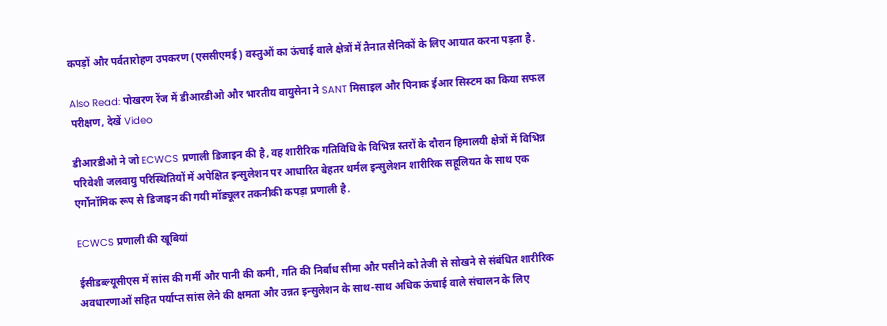कपड़ों और पर्वतारोहण उपकरण (एससीएमई) वस्तुओं का ऊंचाई वाले क्षेत्रों में तैनात सैनिकों के लिए आयात करना पड़ता है.

Also Read: पोखरण रेंज में डीआरडीओ और भारतीय वायुसेना ने SANT मिसाइल और पिनाक ईआर सिस्टम का किया सफल परीक्षण, देखें Video

डीआरडीओ ने जो ECWCS प्रणाली डिजाइन की है, वह शारीरिक गतिविधि के विभिन्न स्तरों के दौरान हिमालयी क्षेत्रों में विभिन्न परिवेशी जलवायु परिस्थितियों में अपेक्षित इन्सुलेशन पर आधारित बेहतर थर्मल इन्सुलेशन शारीरिक सहूलियत के साथ एक एर्गोनॉमिक रूप से डिजाइन की गयी मॉड्यूलर तकनीकी कपड़ा प्रणाली है.

ECWCS प्रणाली की खूबियां

ईसीडब्ल्यूसीएस में सांस की गर्मी और पानी की कमी, गति की निर्बाध सीमा और पसीने को तेजी से सोखने से संबंधित शारीरिक अवधारणाओं सहित पर्याप्त सांस लेने की क्षमता और उन्नत इन्सुलेशन के साथ-साथ अधिक ऊंचाई वाले संचालन के लिए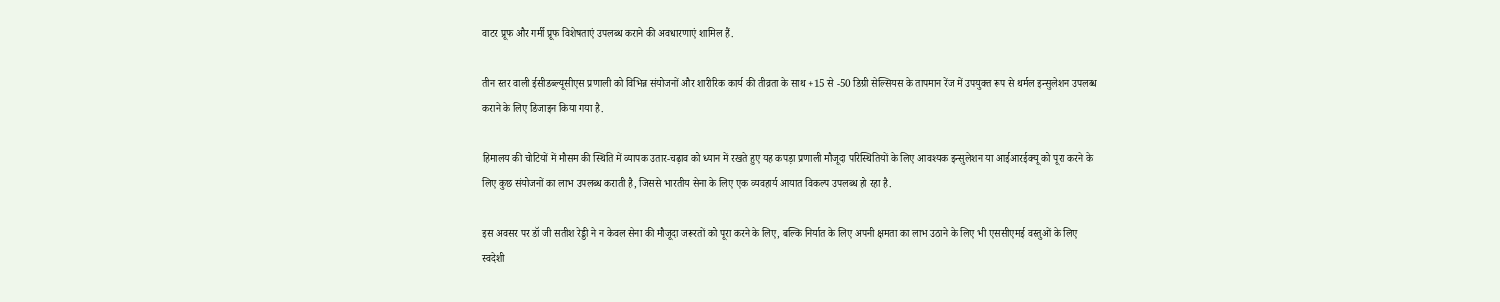वाटर प्रूफ और गर्मी प्रूफ विशेषताएं उपलब्ध कराने की अवधारणाएं शामिल हैं.

तीन स्तर वाली ईसीडब्ल्यूसीएस प्रणाली को विभिन्न संयोजनों और शारीरिक कार्य की तीव्रता के साथ +15 से -50 डिग्री सेल्सियस के तापमान रेंज में उपयुक्त रूप से थर्मल इन्सुलेशन उपलब्ध कराने के लिए डिजाइन किया गया है.

हिमालय की चोटियों में मौसम की स्थिति में व्यापक उतार-चढ़ाव को ध्यान में रखते हुए यह कपड़ा प्रणाली मौजूदा परिस्थितियों के लिए आवश्यक इन्सुलेशन या आईआरईक्यू को पूरा करने के लिए कुछ संयोजनों का लाभ उपलब्ध कराती है, जिससे भारतीय सेना के लिए एक व्यवहार्य आयात विकल्प उपलब्ध हो रहा है.

इस अवसर पर डॉ जी सतीश रेड्डी ने न केवल सेना की मौजूदा जरूरतों को पूरा करने के लिए, बल्कि निर्यात के लिए अपनी क्षमता का लाभ उठाने के लिए भी एससीएमई वस्तुओं के लिए स्वदेशी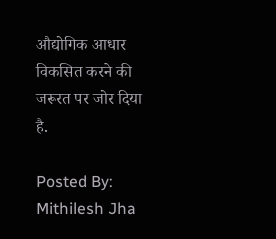औद्योगिक आधार विकसित करने की जरूरत पर जोर दिया है.

Posted By: Mithilesh Jha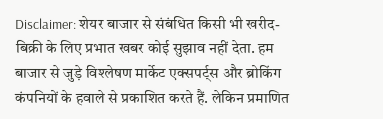Disclaimer: शेयर बाजार से संबंधित किसी भी खरीद-बिक्री के लिए प्रभात खबर कोई सुझाव नहीं देता. हम बाजार से जुड़े विश्लेषण मार्केट एक्सपर्ट्स और ब्रोकिंग कंपनियों के हवाले से प्रकाशित करते हैं. लेकिन प्रमाणित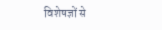विशेषज्ञों से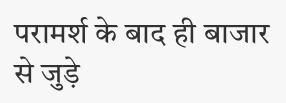परामर्श के बाद ही बाजार से जुड़े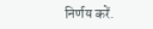निर्णय करें.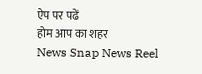ऐप पर पढें
होम आप का शहर
News Snap News Reel